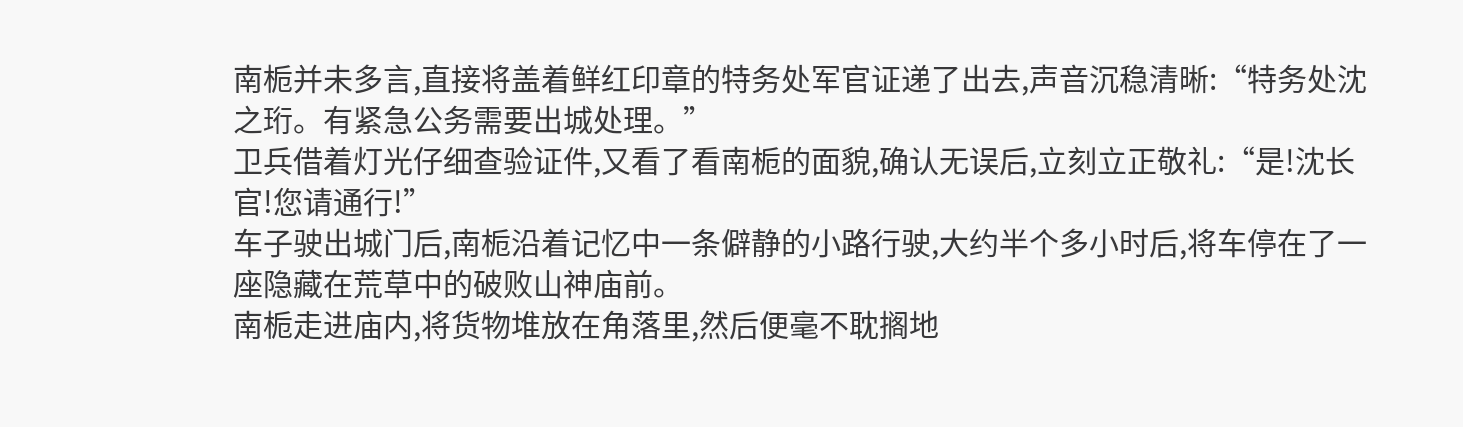南栀并未多言,直接将盖着鲜红印章的特务处军官证递了出去,声音沉稳清晰:“特务处沈之珩。有紧急公务需要出城处理。”
卫兵借着灯光仔细查验证件,又看了看南栀的面貌,确认无误后,立刻立正敬礼:“是!沈长官!您请通行!”
车子驶出城门后,南栀沿着记忆中一条僻静的小路行驶,大约半个多小时后,将车停在了一座隐藏在荒草中的破败山神庙前。
南栀走进庙内,将货物堆放在角落里,然后便毫不耽搁地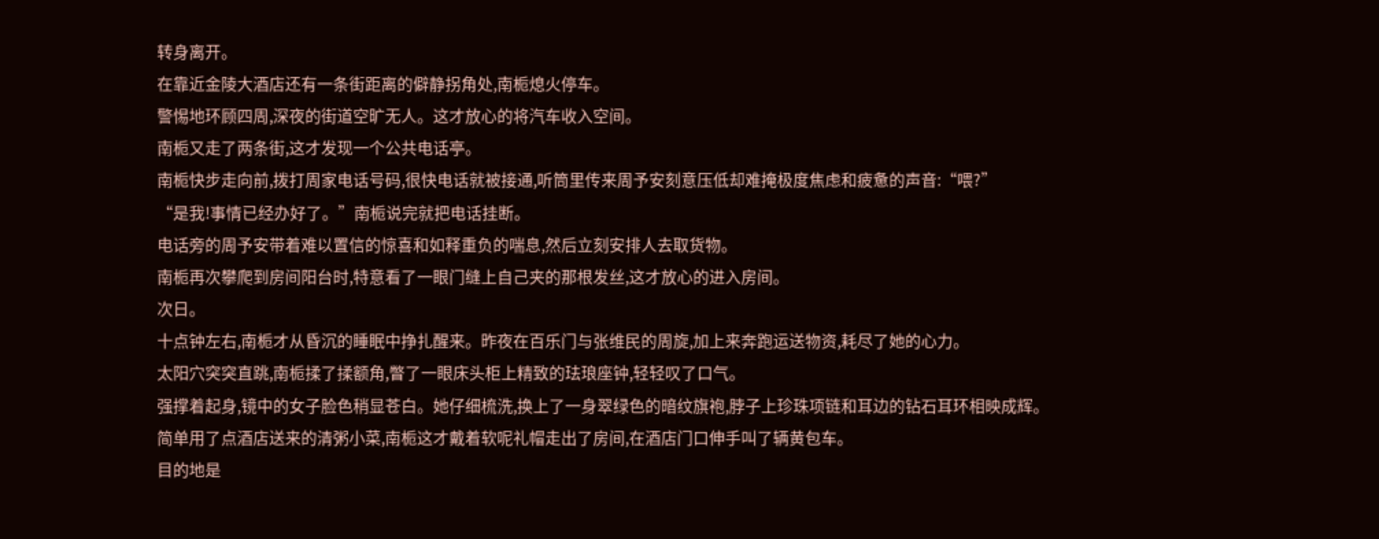转身离开。
在靠近金陵大酒店还有一条街距离的僻静拐角处,南栀熄火停车。
警惕地环顾四周,深夜的街道空旷无人。这才放心的将汽车收入空间。
南栀又走了两条街,这才发现一个公共电话亭。
南栀快步走向前,拨打周家电话号码,很快电话就被接通,听筒里传来周予安刻意压低却难掩极度焦虑和疲惫的声音:“喂?”
“是我!事情已经办好了。”南栀说完就把电话挂断。
电话旁的周予安带着难以置信的惊喜和如释重负的喘息,然后立刻安排人去取货物。
南栀再次攀爬到房间阳台时,特意看了一眼门缝上自己夹的那根发丝,这才放心的进入房间。
次日。
十点钟左右,南栀才从昏沉的睡眠中挣扎醒来。昨夜在百乐门与张维民的周旋,加上来奔跑运送物资,耗尽了她的心力。
太阳穴突突直跳,南栀揉了揉额角,瞥了一眼床头柜上精致的珐琅座钟,轻轻叹了口气。
强撑着起身,镜中的女子脸色稍显苍白。她仔细梳洗,换上了一身翠绿色的暗纹旗袍,脖子上珍珠项链和耳边的钻石耳环相映成辉。
简单用了点酒店送来的清粥小菜,南栀这才戴着软呢礼帽走出了房间,在酒店门口伸手叫了辆黄包车。
目的地是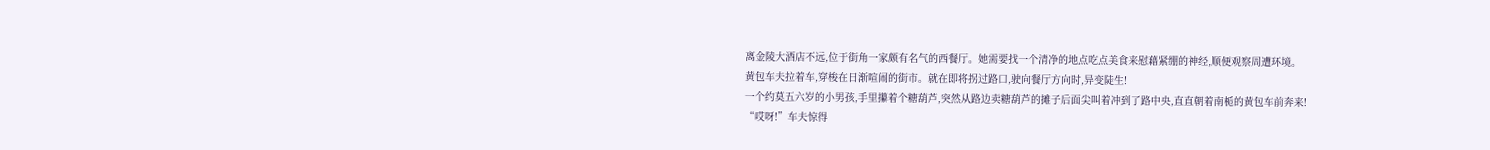离金陵大酒店不远,位于街角一家颇有名气的西餐厅。她需要找一个清净的地点吃点美食来慰藉紧绷的神经,顺便观察周遭环境。
黄包车夫拉着车,穿梭在日渐喧闹的街市。就在即将拐过路口,驶向餐厅方向时,异变陡生!
一个约莫五六岁的小男孩,手里攥着个糖葫芦,突然从路边卖糖葫芦的摊子后面尖叫着冲到了路中央,直直朝着南栀的黄包车前奔来!
“哎呀!”车夫惊得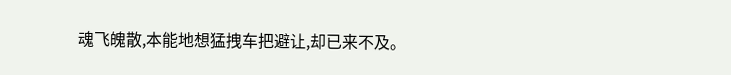魂飞魄散,本能地想猛拽车把避让,却已来不及。